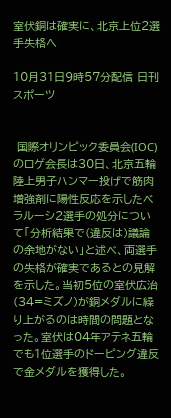室伏銅は確実に、北京上位2選手失格へ

10月31日9時57分配信 日刊スポーツ


 国際オリンピック委員会(IOC)のロゲ会長は30日、北京五輪陸上男子ハンマー投げで筋肉増強剤に陽性反応を示したベラルーシ2選手の処分について「分析結果で(違反は)議論の余地がない」と述べ、両選手の失格が確実であるとの見解を示した。当初5位の室伏広治(34=ミズノ)が銅メダルに繰り上がるのは時間の問題となった。室伏は04年アテネ五輪でも1位選手のドーピング違反で金メダルを獲得した。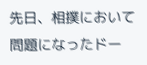先日、相撲において問題になったドー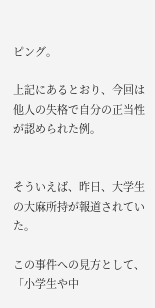ピング。

上記にあるとおり、今回は他人の失格で自分の正当性が認められた例。


そういえば、昨日、大学生の大麻所持が報道されていた。

この事件への見方として、「小学生や中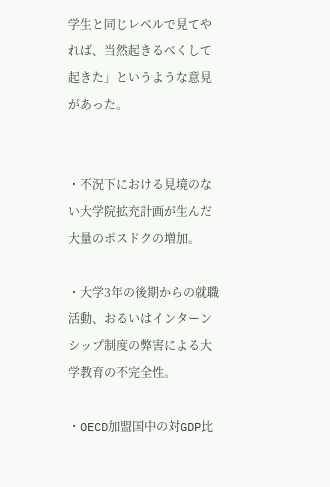学生と同じレベルで見てやれば、当然起きるべくして起きた」というような意見があった。


・不況下における見境のない大学院拡充計画が生んだ大量のポスドクの増加。

・大学3年の後期からの就職活動、おるいはインターンシップ制度の弊害による大学教育の不完全性。

・OECD加盟国中の対GDP比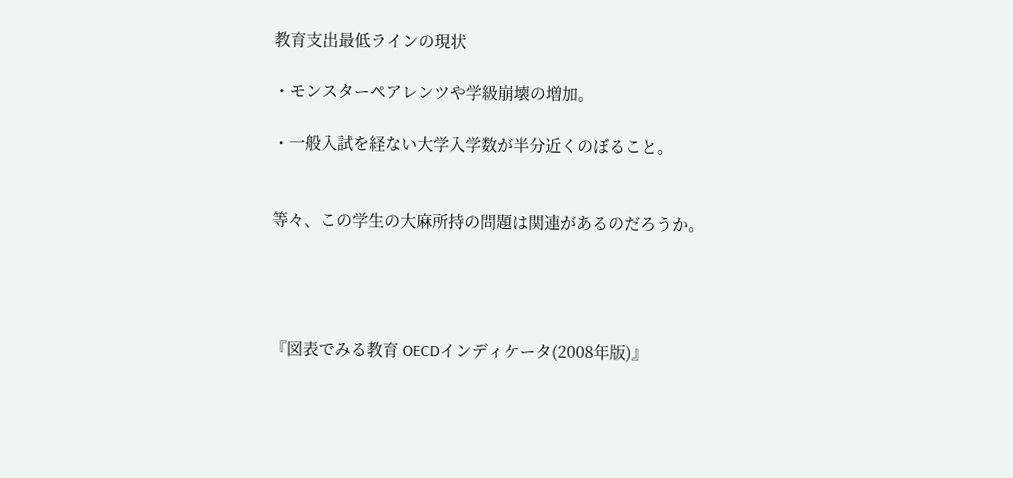教育支出最低ラインの現状

・モンスターペアレンツや学級崩壊の増加。

・一般入試を経ない大学入学数が半分近くのぼること。


等々、この学生の大麻所持の問題は関連があるのだろうか。




『図表でみる教育 OECDインディケータ(2008年版)』